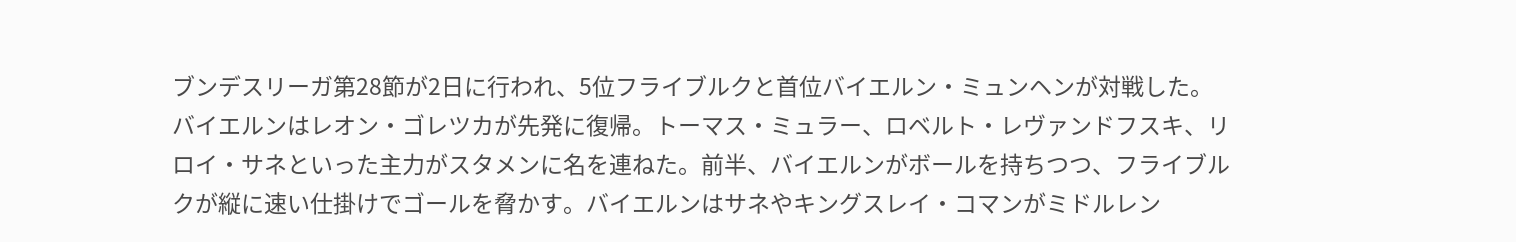ブンデスリーガ第28節が2日に行われ、5位フライブルクと首位バイエルン・ミュンヘンが対戦した。
バイエルンはレオン・ゴレツカが先発に復帰。トーマス・ミュラー、ロベルト・レヴァンドフスキ、リロイ・サネといった主力がスタメンに名を連ねた。前半、バイエルンがボールを持ちつつ、フライブルクが縦に速い仕掛けでゴールを脅かす。バイエルンはサネやキングスレイ・コマンがミドルレン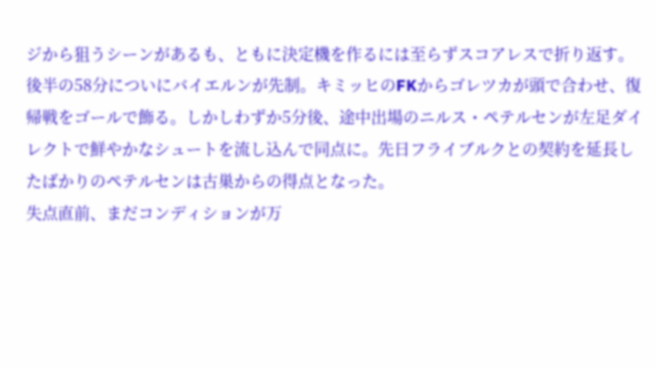ジから狙うシーンがあるも、ともに決定機を作るには至らずスコアレスで折り返す。
後半の58分についにバイエルンが先制。キミッヒのFKからゴレツカが頭で合わせ、復帰戦をゴールで飾る。しかしわずか5分後、途中出場のニルス・ペテルセンが左足ダイレクトで鮮やかなシュートを流し込んで同点に。先日フライブルクとの契約を延長したばかりのペテルセンは古巣からの得点となった。
失点直前、まだコンディションが万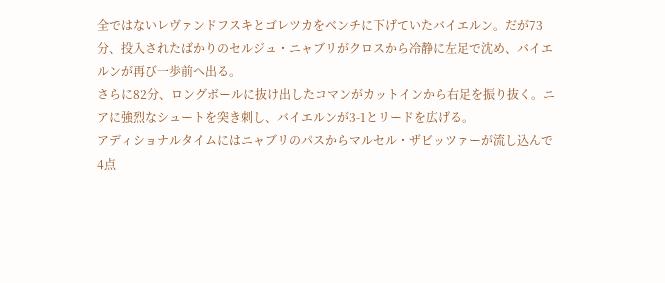全ではないレヴァンドフスキとゴレツカをベンチに下げていたバイエルン。だが73分、投入されたばかりのセルジュ・ニャブリがクロスから冷静に左足で沈め、バイエルンが再び一歩前へ出る。
さらに82分、ロングボールに抜け出したコマンがカットインから右足を振り抜く。ニアに強烈なシュートを突き刺し、バイエルンが3-1とリードを広げる。
アディショナルタイムにはニャブリのパスからマルセル・ザビッツァーが流し込んで4点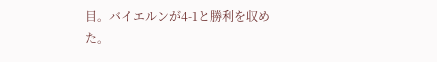目。バイエルンが4-1と勝利を収めた。